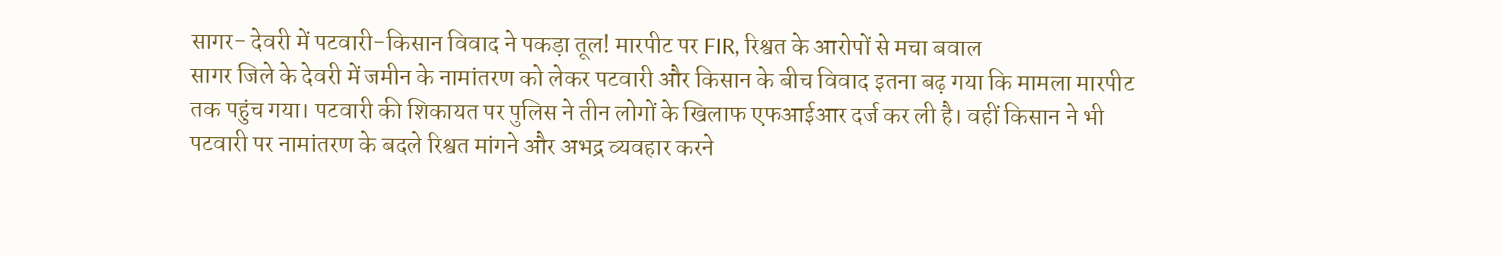सागर- देवरी में पटवारी-किसान विवाद ने पकड़ा तूल! मारपीट पर FIR, रिश्वत के आरोपों से मचा बवाल
सागर जिले के देवरी में जमीन के नामांतरण को लेकर पटवारी और किसान के बीच विवाद इतना बढ़ गया कि मामला मारपीट तक पहुंच गया। पटवारी की शिकायत पर पुलिस ने तीन लोगों के खिलाफ एफआईआर दर्ज कर ली है। वहीं किसान ने भी पटवारी पर नामांतरण के बदले रिश्वत मांगने और अभद्र व्यवहार करने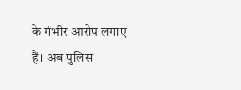के गंभीर आरोप लगाए हैं। अब पुलिस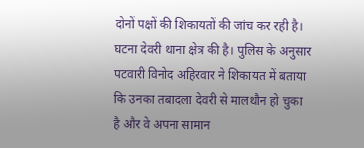दोनों पक्षों की शिकायतों की जांच कर रही है। घटना देवरी थाना क्षेत्र की है। पुलिस के अनुसार पटवारी विनोद अहिरवार ने शिकायत में बताया कि उनका तबादला देवरी से मालथौन हो चुका है और वे अपना सामान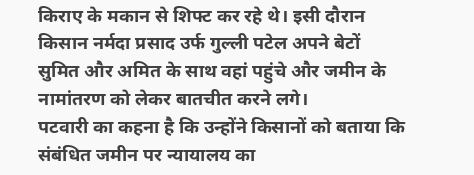किराए के मकान से शिफ्ट कर रहे थे। इसी दौरान किसान नर्मदा प्रसाद उर्फ गुल्ली पटेल अपने बेटों सुमित और अमित के साथ वहां पहुंचे और जमीन के नामांतरण को लेकर बातचीत करने लगे।
पटवारी का कहना है कि उन्होंने किसानों को बताया कि संबंधित जमीन पर न्यायालय का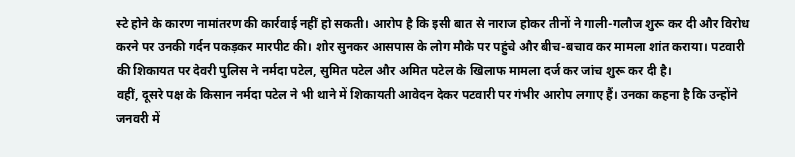स्टे होने के कारण नामांतरण की कार्रवाई नहीं हो सकती। आरोप है कि इसी बात से नाराज होकर तीनों ने गाली-गलौज शुरू कर दी और विरोध करने पर उनकी गर्दन पकड़कर मारपीट की। शोर सुनकर आसपास के लोग मौके पर पहुंचे और बीच-बचाव कर मामला शांत कराया। पटवारी की शिकायत पर देवरी पुलिस ने नर्मदा पटेल, सुमित पटेल और अमित पटेल के खिलाफ मामला दर्ज कर जांच शुरू कर दी है।
वहीं, दूसरे पक्ष के किसान नर्मदा पटेल ने भी थाने में शिकायती आवेदन देकर पटवारी पर गंभीर आरोप लगाए हैं। उनका कहना है कि उन्होंने जनवरी में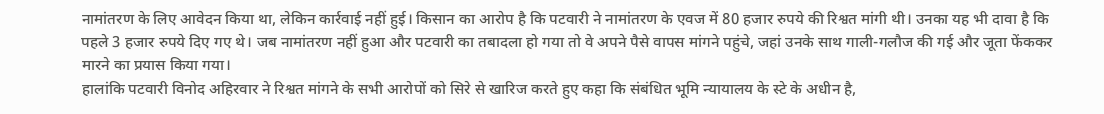नामांतरण के लिए आवेदन किया था, लेकिन कार्रवाई नहीं हुई। किसान का आरोप है कि पटवारी ने नामांतरण के एवज में 80 हजार रुपये की रिश्वत मांगी थी। उनका यह भी दावा है कि पहले 3 हजार रुपये दिए गए थे। जब नामांतरण नहीं हुआ और पटवारी का तबादला हो गया तो वे अपने पैसे वापस मांगने पहुंचे, जहां उनके साथ गाली-गलौज की गई और जूता फेंककर मारने का प्रयास किया गया।
हालांकि पटवारी विनोद अहिरवार ने रिश्वत मांगने के सभी आरोपों को सिरे से खारिज करते हुए कहा कि संबंधित भूमि न्यायालय के स्टे के अधीन है,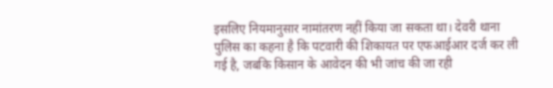इसलिए नियमानुसार नामांतरण नहीं किया जा सकता था। देवरी थाना पुलिस का कहना है कि पटवारी की शिकायत पर एफआईआर दर्ज कर ली गई है, जबकि किसान के आवेदन की भी जांच की जा रही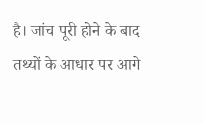है। जांच पूरी होने के बाद तथ्यों के आधार पर आगे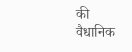की वैधानिक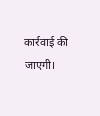कार्रवाई की जाएगी।